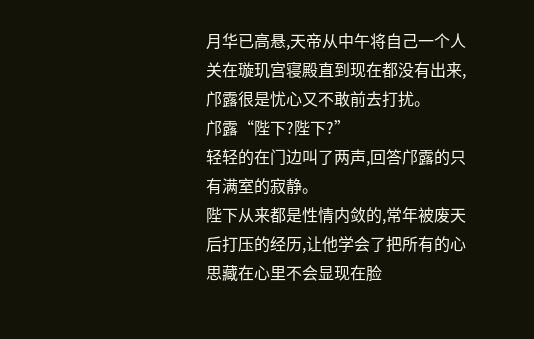月华已高悬,天帝从中午将自己一个人关在璇玑宫寝殿直到现在都没有出来,邝露很是忧心又不敢前去打扰。
邝露“陛下?陛下?”
轻轻的在门边叫了两声,回答邝露的只有满室的寂静。
陛下从来都是性情内敛的,常年被废天后打压的经历,让他学会了把所有的心思藏在心里不会显现在脸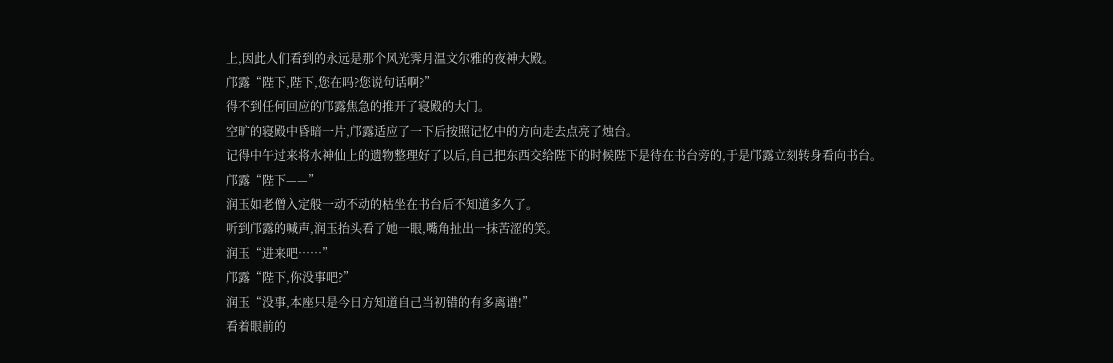上,因此人们看到的永远是那个风光霁月温文尔雅的夜神大殿。
邝露“陛下,陛下,您在吗?您说句话啊?”
得不到任何回应的邝露焦急的推开了寝殿的大门。
空旷的寝殿中昏暗一片,邝露适应了一下后按照记忆中的方向走去点亮了烛台。
记得中午过来将水神仙上的遗物整理好了以后,自己把东西交给陛下的时候陛下是待在书台旁的,于是邝露立刻转身看向书台。
邝露“陛下——”
润玉如老僧入定般一动不动的枯坐在书台后不知道多久了。
听到邝露的喊声,润玉抬头看了她一眼,嘴角扯出一抹苦涩的笑。
润玉“进来吧……”
邝露“陛下,你没事吧?”
润玉“没事,本座只是今日方知道自己当初错的有多离谱!”
看着眼前的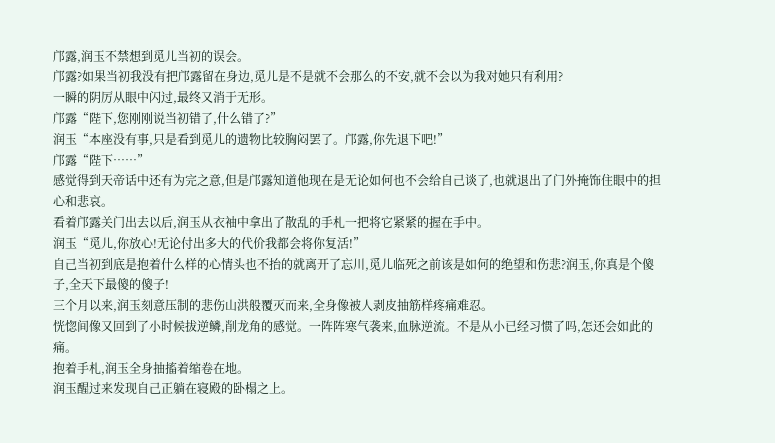邝露,润玉不禁想到觅儿当初的误会。
邝露?如果当初我没有把邝露留在身边,觅儿是不是就不会那么的不安,就不会以为我对她只有利用?
一瞬的阴厉从眼中闪过,最终又消于无形。
邝露“陛下,您刚刚说当初错了,什么错了?”
润玉“本座没有事,只是看到觅儿的遗物比较胸闷罢了。邝露,你先退下吧!”
邝露“陛下……”
感觉得到天帝话中还有为完之意,但是邝露知道他现在是无论如何也不会给自己谈了,也就退出了门外掩饰住眼中的担心和悲哀。
看着邝露关门出去以后,润玉从衣袖中拿出了散乱的手札一把将它紧紧的握在手中。
润玉“觅儿,你放心!无论付出多大的代价我都会将你复活!”
自己当初到底是抱着什么样的心情头也不抬的就离开了忘川,觅儿临死之前该是如何的绝望和伤悲?润玉,你真是个傻子,全天下最傻的傻子!
三个月以来,润玉刻意压制的悲伤山洪般覆灭而来,全身像被人剥皮抽筋样疼痛难忍。
恍惚间像又回到了小时候拔逆鳞,削龙角的感觉。一阵阵寒气袭来,血脉逆流。不是从小已经习惯了吗,怎还会如此的痛。
抱着手札,润玉全身抽搐着缩卷在地。
润玉醒过来发现自己正躺在寝殿的卧榻之上。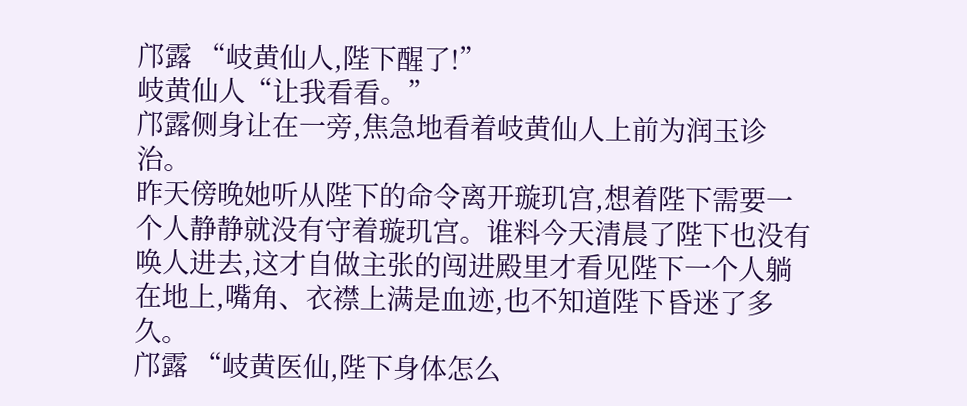邝露 “岐黄仙人,陛下醒了!”
岐黄仙人“让我看看。”
邝露侧身让在一旁,焦急地看着岐黄仙人上前为润玉诊治。
昨天傍晚她听从陛下的命令离开璇玑宫,想着陛下需要一个人静静就没有守着璇玑宫。谁料今天清晨了陛下也没有唤人进去,这才自做主张的闯进殿里才看见陛下一个人躺在地上,嘴角、衣襟上满是血迹,也不知道陛下昏迷了多久。
邝露 “岐黄医仙,陛下身体怎么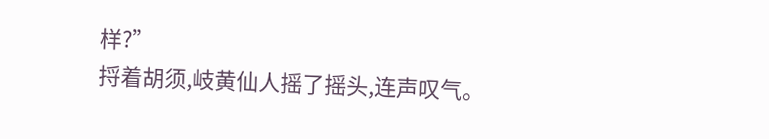样?”
捋着胡须,岐黄仙人摇了摇头,连声叹气。